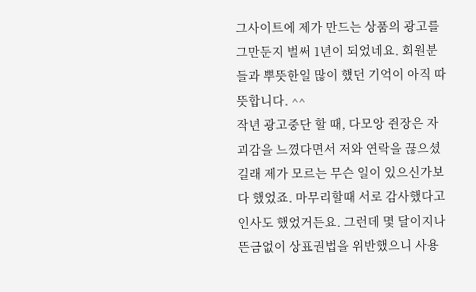그사이트에 제가 만드는 상품의 광고를 그만둔지 벌써 1년이 되었네요. 회원분들과 뿌뜻한일 많이 헀던 기억이 아직 따뜻합니다. ^^
작년 광고중단 할 때, 다모앙 쥔장은 자괴감을 느꼈다면서 저와 연락을 끊으셨길래 제가 모르는 무슨 일이 있으신가보다 했었죠. 마무리할때 서로 감사했다고 인사도 했었거든요. 그런데 몇 달이지나 뜬금없이 상표권법을 위반했으니 사용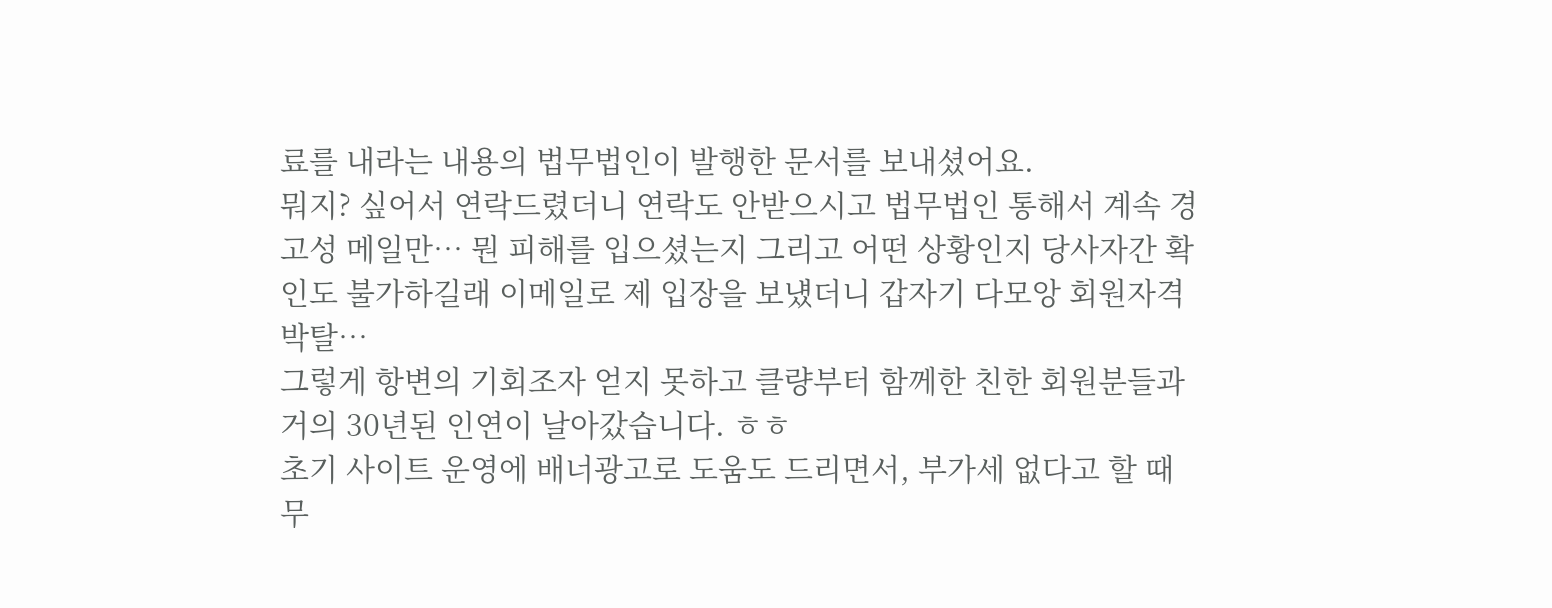료를 내라는 내용의 법무법인이 발행한 문서를 보내셨어요.
뭐지? 싶어서 연락드렸더니 연락도 안받으시고 법무법인 통해서 계속 경고성 메일만… 뭔 피해를 입으셨는지 그리고 어떤 상황인지 당사자간 확인도 불가하길래 이메일로 제 입장을 보넀더니 갑자기 다모앙 회원자격 박탈…
그렇게 항변의 기회조자 얻지 못하고 클량부터 함께한 친한 회원분들과 거의 30년된 인연이 날아갔습니다. ㅎㅎ
초기 사이트 운영에 배너광고로 도움도 드리면서, 부가세 없다고 할 때 무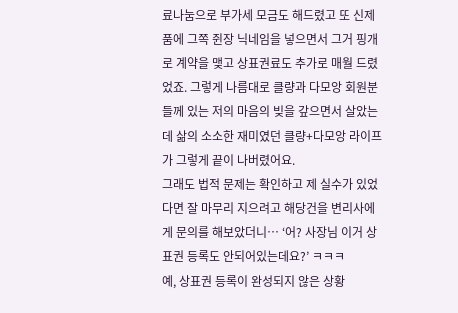료나눔으로 부가세 모금도 해드렸고 또 신제품에 그쪽 쥔장 닉네임을 넣으면서 그거 핑개로 계약을 맺고 상표권료도 추가로 매월 드렸었죠. 그렇게 나름대로 클량과 다모앙 회원분들께 있는 저의 마음의 빚을 갚으면서 살았는데 삶의 소소한 재미였던 클량+다모앙 라이프가 그렇게 끝이 나버렸어요.
그래도 법적 문제는 확인하고 제 실수가 있었다면 잘 마무리 지으려고 해당건을 변리사에게 문의를 해보았더니… ‘어? 사장님 이거 상표권 등록도 안되어있는데요?’ ㅋㅋㅋ
예, 상표권 등록이 완성되지 않은 상황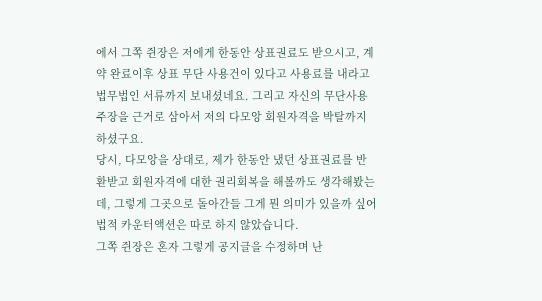에서 그쪽 쥔장은 저에게 한동안 상표권료도 받으시고, 계약 완료이후 상표 무단 사용건이 있다고 사용료를 내라고 법무법인 서류까지 보내셨네요. 그리고 자신의 무단사용주장을 근거로 삼아서 저의 다모앙 회원자격을 박탈까지 하셨구요.
당시, 다모앙을 상대로, 제가 한동안 냈던 상표권료를 반환받고 회원자격에 대한 권리회복을 해볼까도 생각해봤는데, 그렇게 그곳으로 돌아간들 그게 뭔 의미가 있을까 싶어 법적 카운터액션은 따로 하지 않았습니다.
그쪽 쥔장은 혼자 그렇게 공지글을 수정하며 난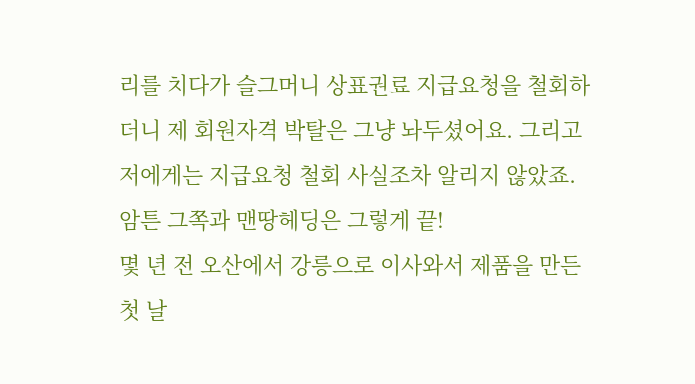리를 치다가 슬그머니 상표권료 지급요청을 철회하더니 제 회원자격 박탈은 그냥 놔두셨어요. 그리고 저에게는 지급요청 철회 사실조차 알리지 않았죠. 암튼 그쪽과 맨땅헤딩은 그렇게 끝!
몇 년 전 오산에서 강릉으로 이사와서 제품을 만든 첫 날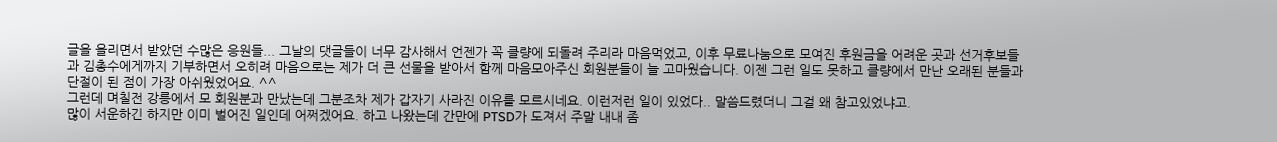글을 올리면서 받았던 수많은 응원들... 그날의 댓글들이 너무 감사해서 언젠가 꼭 클량에 되돌려 주리라 마음먹었고, 이후 무료나눔으로 모여진 후원금을 어려운 곳과 선거후보들과 김총수에게까지 기부하면서 오히려 마음으로는 제가 더 큰 선물을 받아서 함께 마음모아주신 회원분들이 늘 고마웠습니다. 이젠 그런 일도 못하고 클량에서 만난 오래된 분들과 단절이 된 점이 가장 아쉬웠었어요. ^^
그런데 며칠전 강릉에서 모 회원분과 만났는데 그분조차 제가 갑자기 사라진 이유를 모르시네요. 이런저런 일이 있었다.. 말씀드렸더니 그걸 왜 참고있었냐고.
많이 서운하긴 하지만 이미 벌어진 일인데 어쩌겠어요. 하고 나왔는데 간만에 PTSD가 도져서 주말 내내 좀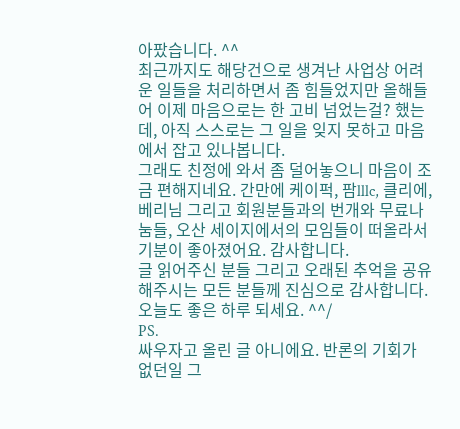아팠습니다. ^^
최근까지도 해당건으로 생겨난 사업상 어려운 일들을 처리하면서 좀 힘들었지만 올해들어 이제 마음으로는 한 고비 넘었는걸? 했는데, 아직 스스로는 그 일을 잊지 못하고 마음에서 잡고 있나봅니다.
그래도 친정에 와서 좀 덜어놓으니 마음이 조금 편해지네요. 간만에 케이퍽, 팜lllc, 클리에, 베리님 그리고 회원분들과의 번개와 무료나눔들, 오산 세이지에서의 모임들이 떠올라서 기분이 좋아졌어요. 감사합니다.
글 읽어주신 분들 그리고 오래된 추억을 공유해주시는 모든 분들께 진심으로 감사합니다. 오늘도 좋은 하루 되세요. ^^/
PS.
싸우자고 올린 글 아니에요. 반론의 기회가 없던일 그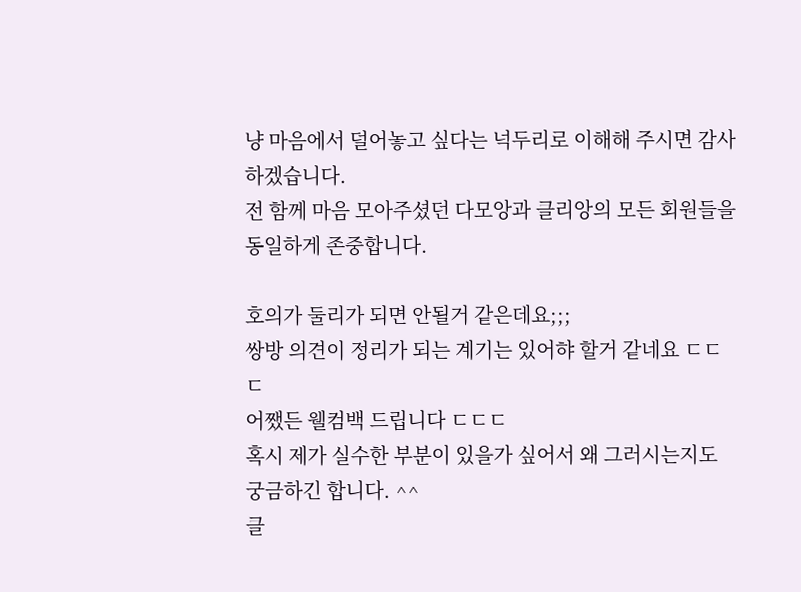냥 마음에서 덜어놓고 싶다는 넉두리로 이해해 주시면 감사하겠습니다.
전 함께 마음 모아주셨던 다모앙과 클리앙의 모든 회원들을 동일하게 존중합니다.

호의가 둘리가 되면 안될거 같은데요;;;
쌍방 의견이 정리가 되는 계기는 있어햐 할거 같네요 ㄷㄷㄷ
어쨌든 웰컴백 드립니다 ㄷㄷㄷ
혹시 제가 실수한 부분이 있을가 싶어서 왜 그러시는지도 궁금하긴 합니다. ^^
클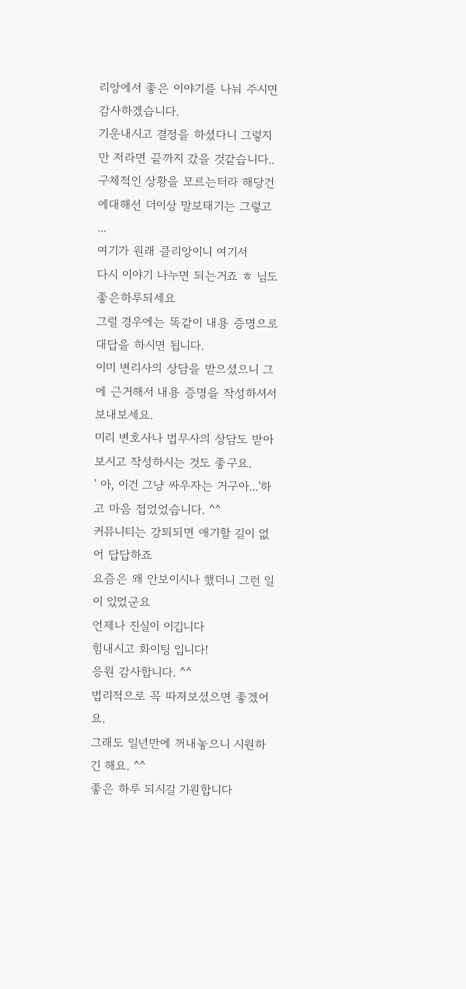리앙에서 좋은 이야기를 나눠 주시면 감사하겠습니다.
기운내시고 결정을 하셨다니 그렇지만 저라면 끝까지 갔을 것같습니다..
구체적인 상황을 모르는터라 해당건에대해선 더이상 말보태기는 그렇고 ...
여기가 원래 클리앙이니 여기서
다시 이야기 나누면 되는거죠 ㅎ 님도 좋은하루되세요
그럴 경우에는 똑같이 내용 증명으로 대답을 하시면 됩니다.
이미 변리사의 상담을 받으셨으니 그에 근거해서 내용 증명을 작성하셔서 보내보세요.
미리 변호사나 법무사의 상담도 받아보시고 작성하시는 것도 좋구요.
' 아, 이건 그냥 싸우자는 거구아...'하고 마음 접었었습니다. ^^
커뮤니티는 강퇴되면 애기할 길이 없어 답답하죠
요즘은 왜 안보이시나 했더니 그런 일이 있었군요
언제나 진실이 이깁니다
힘내시고 화이팅 입니다!
응원 감사합니다. ^^
법리적으로 꼭 따져보셨으면 좋겠어요.
그래도 일년만에 꺼내놓으니 시원하긴 해요. ^^
좋은 하루 되시길 기원합니다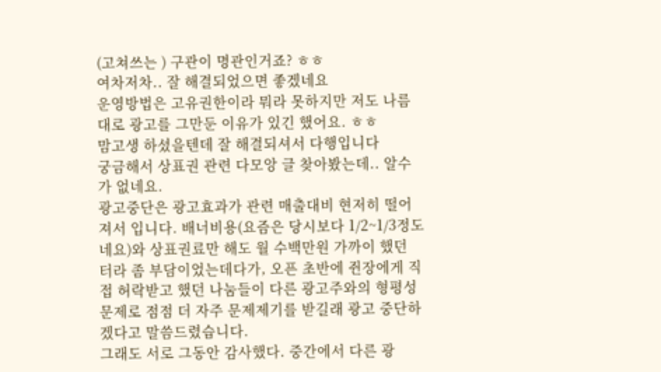(고쳐쓰는 ) 구관이 명관인거죠? ㅎㅎ
여차저차.. 잘 해결되었으면 좋겠네요
운영방법은 고유권한이라 뭐라 못하지만 저도 나름대로 광고를 그만둔 이유가 있긴 했어요. ㅎㅎ
맘고생 하셨을텐데 잘 해결되셔서 다행입니다
궁금해서 상표권 관련 다모앙 글 찾아봤는데.. 알수가 없네요.
광고중단은 광고효과가 관련 매출대비 현저히 떨어져서 입니다. 배너비용(요즘은 당시보다 1/2~1/3정도네요)와 상표권료만 해도 월 수백만원 가까이 했던 터라 좀 부담이었는데다가, 오픈 초반에 쥔장에게 직접 허락받고 했던 나눔들이 다른 광고주와의 형평성 문제로 점점 더 자주 문제제기를 받길래 광고 중단하겠다고 말씀드렸습니다.
그래도 서로 그동안 감사했다. 중간에서 다른 광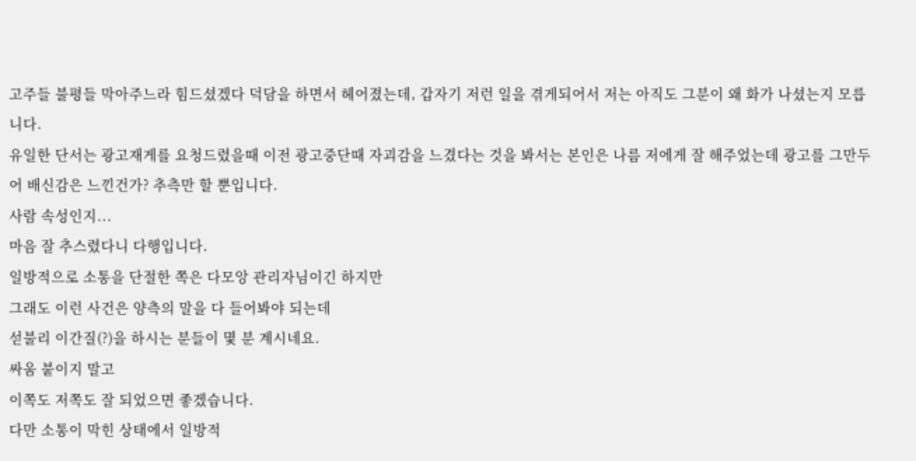고주들 불평들 막아주느라 힘드셨겠다 덕담을 하면서 헤어졌는데, 갑자기 저런 일을 겪게되어서 저는 아직도 그분이 왜 화가 나셨는지 모릅니다.
유일한 단서는 광고재게를 요청드렸을때 이전 광고중단때 자괴감을 느겼다는 것을 봐서는 본인은 나름 저에게 잘 해주었는데 광고를 그만두어 배신감은 느낀건가? 추측만 할 뿐입니다.
사람 속성인지...
마음 잘 추스렸다니 다행입니다.
일방적으로 소통을 단절한 쪽은 다모앙 관리자님이긴 하지만
그래도 이런 사건은 양측의 말을 다 들어봐야 되는데
섣불리 이간질(?)을 하시는 분들이 몇 분 계시네요.
싸움 붙이지 말고
이쪽도 저쪽도 잘 되었으면 좋겠습니다.
다만 소통이 막힌 상태에서 일방적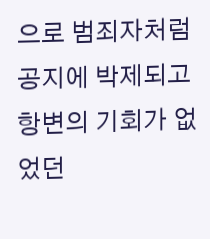으로 범죄자처럼 공지에 박제되고 항변의 기회가 없었던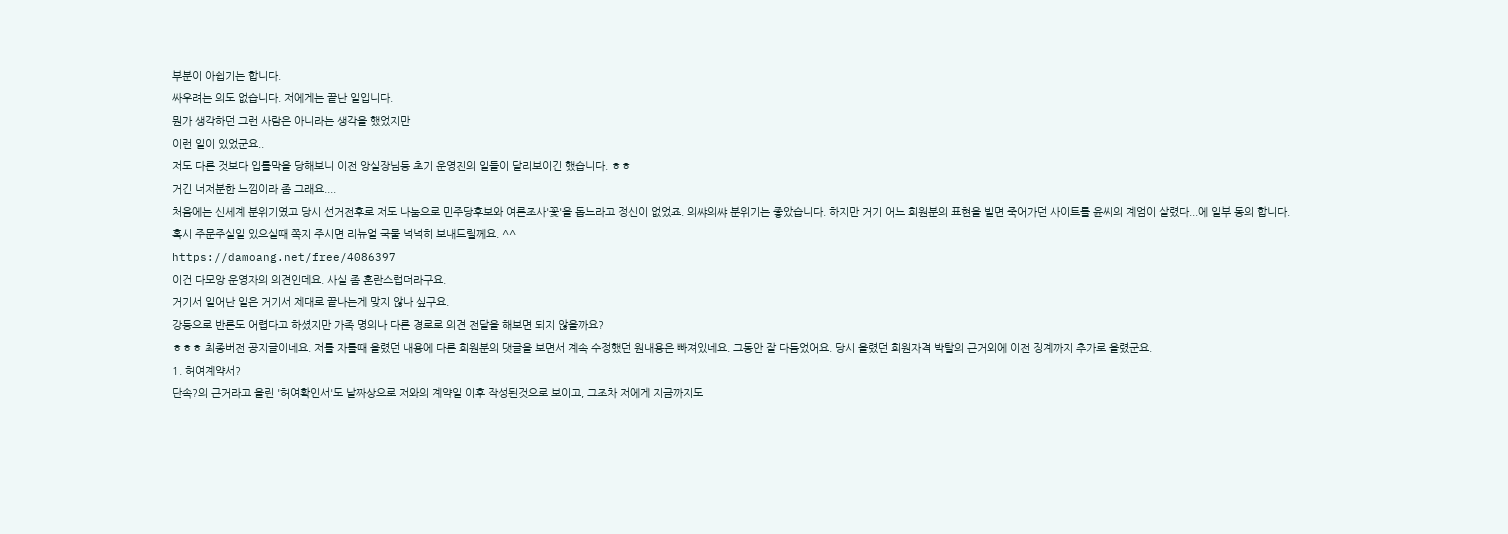부분이 아쉽기는 합니다.
싸우려는 의도 없습니다. 저에게는 끝난 일입니다.
뭔가 생각하던 그런 사람은 아니라는 생각을 했었지만
이런 일이 있었군요..
저도 다른 것보다 입틀막을 당해보니 이전 앙실장님등 초기 운영진의 일들이 달리보이긴 했습니다. ㅎㅎ
거긴 너저분한 느낌이라 좀 그래요....
처음에는 신세계 분위기였고 당시 선거전후로 저도 나눔으로 민주당후보와 여론조사'꽃'을 돕느라고 정신이 없었죠. 의쌰의쌰 분위기는 좋았습니다. 하지만 거기 어느 회원분의 표현을 빌면 죽어가던 사이트를 윤씨의 계엄이 살렸다...에 일부 동의 합니다.
혹시 주문주실일 있으실때 쪽지 주시면 리뉴얼 국물 넉넉히 보내드릴께요. ^^
https://damoang.net/free/4086397
이건 다모앙 운영자의 의견인데요. 사실 좀 혼란스럽더라구요.
거기서 일어난 일은 거기서 제대로 끝나는게 맞지 않나 싶구요.
강등으로 반론도 어렵다고 하셨지만 가족 명의나 다른 경로로 의견 전달을 해보면 되지 않을까요?
ㅎㅎㅎ 최종버전 공지글이네요. 저를 자를때 올렸던 내용에 다른 회원분의 댓글을 보면서 계속 수정했던 원내용은 빠져있네요. 그동안 잘 다듬었어요. 당시 올렸던 회원자격 박탈의 근거외에 이전 징계까지 추가로 올렸군요.
1. 허여계약서?
단속?의 근거라고 올린 '허여확인서'도 날짜상으로 저와의 계약일 이후 작성된것으로 보이고, 그조차 저에게 지금까지도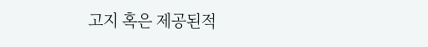고지 혹은 제공된적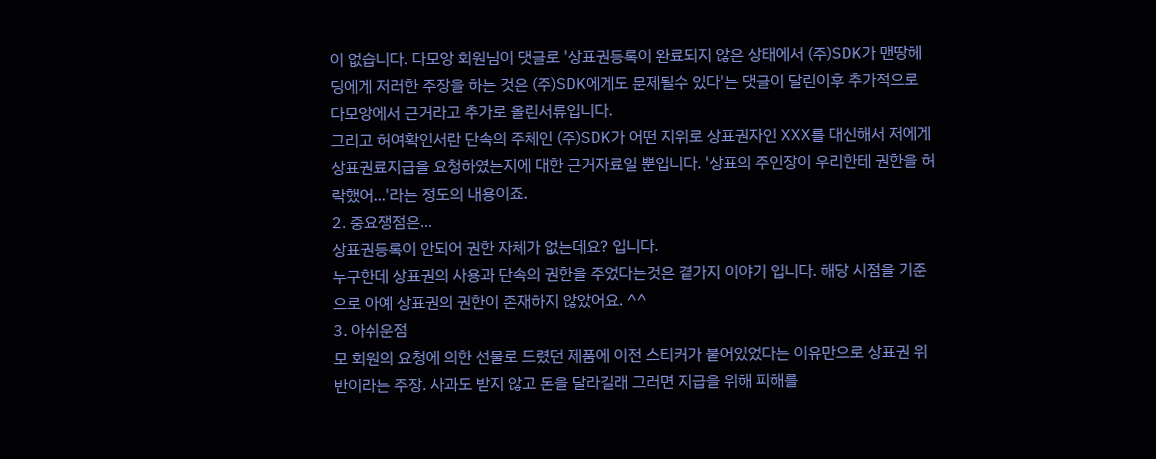이 없습니다. 다모앙 회원님이 댓글로 '상표권등록이 완료되지 않은 상태에서 (주)SDK가 맨땅헤딩에게 저러한 주장을 하는 것은 (주)SDK에게도 문제될수 있다'는 댓글이 달린이후 추가적으로 다모앙에서 근거라고 추가로 올린서류입니다.
그리고 허여확인서란 단속의 주체인 (주)SDK가 어떤 지위로 상표권자인 XXX를 대신해서 저에게 상표권료지급을 요청하였는지에 대한 근거자료일 뿐입니다. '상표의 주인장이 우리한테 권한을 허락했어...'라는 정도의 내용이죠.
2. 중요쟁점은...
상표권등록이 안되어 권한 자체가 없는데요? 입니다.
누구한데 상표권의 사용과 단속의 권한을 주었다는것은 곁가지 이야기 입니다. 해당 시점을 기준으로 아예 상표권의 권한이 존재하지 않았어요. ^^
3. 아쉬운점
모 회원의 요청에 의한 선물로 드렸던 제품에 이전 스티커가 붙어있었다는 이유만으로 상표권 위반이라는 주장. 사과도 받지 않고 돈을 달라길래 그러면 지급을 위해 피해를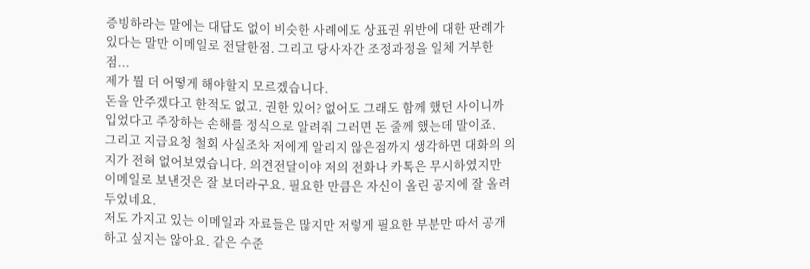증빙하라는 말에는 대답도 없이 비슷한 사례에도 상표권 위반에 대한 판례가 있다는 말만 이메일로 전달한점. 그리고 당사자간 조정과정을 일체 거부한점...
제가 뭘 더 어떻게 해야할지 모르겠습니다.
돈을 안주겠다고 한적도 없고. 권한 있어? 없어도 그래도 함께 했던 사이니까 입었다고 주장하는 손해를 정식으로 알려줘 그러면 돈 줄께 했는데 말이죠.
그리고 지급요청 철회 사실조차 저에게 알리지 않은점까지 생각하면 대화의 의지가 전혀 없어보였습니다. 의견전달이야 저의 전화나 카톡은 무시하였지만 이메일로 보낸것은 잘 보더라구요. 필요한 만큼은 자신이 올린 공지에 잘 올려두었네요.
저도 가지고 있는 이메일과 자료들은 많지만 저렇게 필요한 부분만 따서 공개하고 싶지는 않아요. 같은 수준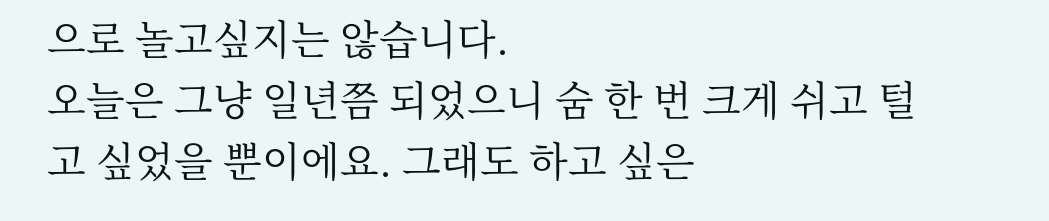으로 놀고싶지는 않습니다.
오늘은 그냥 일년쯤 되었으니 숨 한 번 크게 쉬고 털고 싶었을 뿐이에요. 그래도 하고 싶은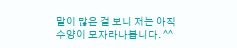말이 많은 걸 보니 저는 아직 수양이 모자라나봅니다. ^^